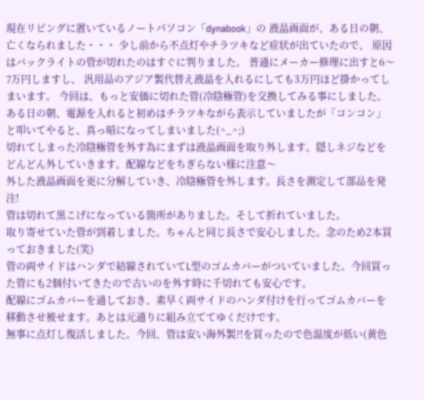現在リビングに置いているノートパソコン「dynabook」の 液晶画面が、ある日の朝、亡くなられました・・・ 少し前から不点灯やチラツキなど症状が出ていたので、 原因はバックライトの管が切れたのはすぐに判りました。 普通にメーカー修理に出すと6〜7万円しますし、 汎用品のアジア製代替え液晶を入れるにしても3万円ほど掛かってしまいます。 今回は、もっと安価に切れた管(冷陰極管)を交換してみる事にしました。
ある日の朝、電源を入れると初めはチラツキながら表示していましたが「コンコン」と叩いてやると、真っ暗になってしまいました(^_^;)
切れてしまった冷陰極管を外す為にまずは液晶画面を取り外します。隠しネジなどをどんどん外していきます。配線などをちぎらない様に注意〜
外した液晶画面を更に分解していき、冷陰極管を外します。長さを測定して部品を発注!
管は切れて黒こげになっている箇所がありました。そして折れていました。
取り寄せていた管が到着しました。ちゃんと同じ長さで安心しました。念のため2本買っておきました(笑)
管の両サイドはハンダで結線されていてL型のゴムカバーがついていました。今回買った管にも2個付いてきたので古いのを外す時に千切れても安心です。
配線にゴムカバーを通しておき、素早く両サイドのハンダ付けを行ってゴムカバーを移動させ被せます。あとは元通りに組み立ててゆくだけです。
無事に点灯し復活しました。今回、管は安い海外製?!を買ったので色温度が低い(黄色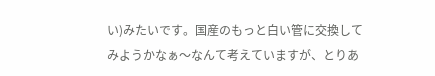い)みたいです。国産のもっと白い管に交換してみようかなぁ〜なんて考えていますが、とりあ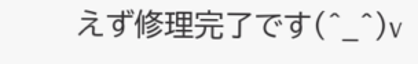えず修理完了です(^_^)v